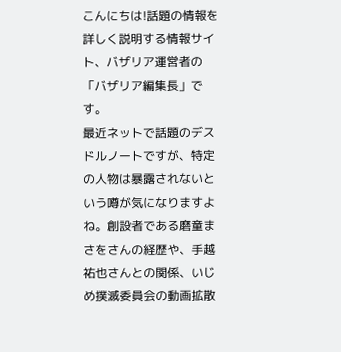こんにちは!話題の情報を詳しく説明する情報サイト、バザリア運営者の「バザリア編集長」です。
最近ネットで話題のデスドルノートですが、特定の人物は暴露されないという噂が気になりますよね。創設者である磨童まさをさんの経歴や、手越祐也さんとの関係、いじめ撲滅委員会の動画拡散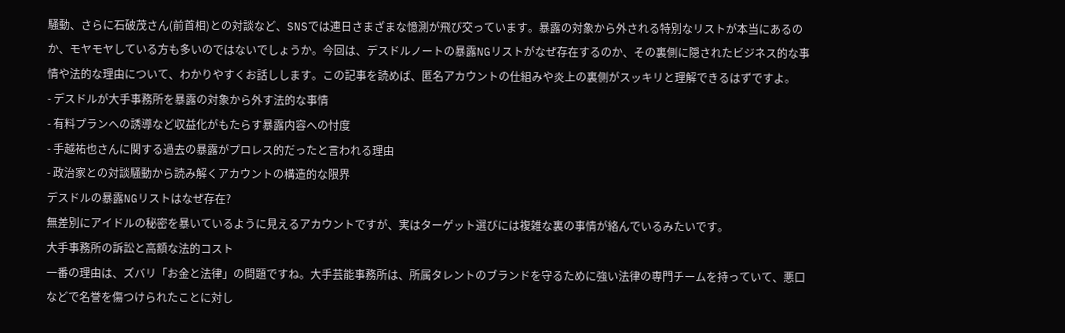騒動、さらに石破茂さん(前首相)との対談など、SNSでは連日さまざまな憶測が飛び交っています。暴露の対象から外される特別なリストが本当にあるのか、モヤモヤしている方も多いのではないでしょうか。今回は、デスドルノートの暴露NGリストがなぜ存在するのか、その裏側に隠されたビジネス的な事情や法的な理由について、わかりやすくお話しします。この記事を読めば、匿名アカウントの仕組みや炎上の裏側がスッキリと理解できるはずですよ。
- デスドルが大手事務所を暴露の対象から外す法的な事情
- 有料プランへの誘導など収益化がもたらす暴露内容への忖度
- 手越祐也さんに関する過去の暴露がプロレス的だったと言われる理由
- 政治家との対談騒動から読み解くアカウントの構造的な限界
デスドルの暴露NGリストはなぜ存在?
無差別にアイドルの秘密を暴いているように見えるアカウントですが、実はターゲット選びには複雑な裏の事情が絡んでいるみたいです。
大手事務所の訴訟と高額な法的コスト
一番の理由は、ズバリ「お金と法律」の問題ですね。大手芸能事務所は、所属タレントのブランドを守るために強い法律の専門チームを持っていて、悪口などで名誉を傷つけられたことに対し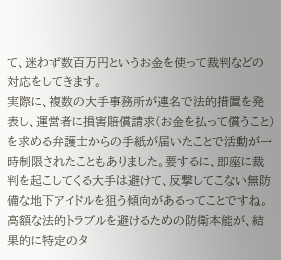て、迷わず数百万円というお金を使って裁判などの対応をしてきます。
実際に、複数の大手事務所が連名で法的措置を発表し、運営者に損害賠償請求(お金を払って償うこと)を求める弁護士からの手紙が届いたことで活動が一時制限されたこともありました。要するに、即座に裁判を起こしてくる大手は避けて、反撃してこない無防備な地下アイドルを狙う傾向があるってことですね。
高額な法的トラブルを避けるための防衛本能が、結果的に特定のタ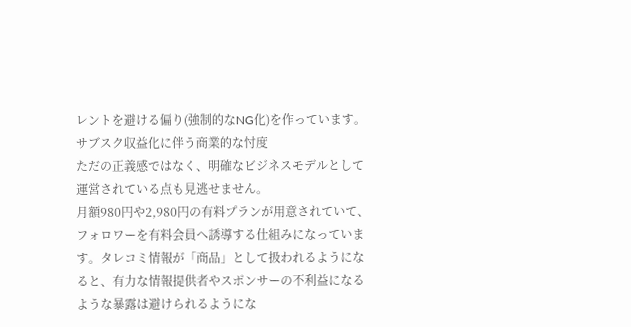レントを避ける偏り(強制的なNG化)を作っています。
サブスク収益化に伴う商業的な忖度
ただの正義感ではなく、明確なビジネスモデルとして運営されている点も見逃せません。
月額980円や2,980円の有料プランが用意されていて、フォロワーを有料会員へ誘導する仕組みになっています。タレコミ情報が「商品」として扱われるようになると、有力な情報提供者やスポンサーの不利益になるような暴露は避けられるようにな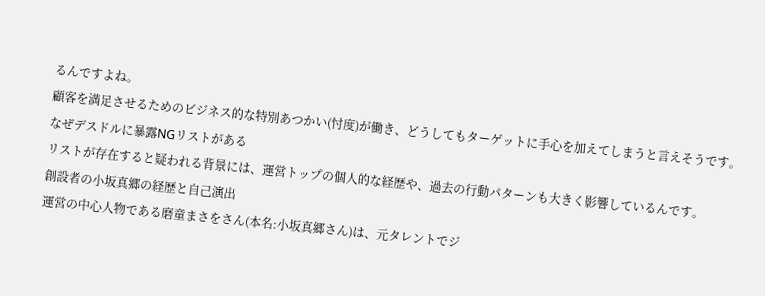るんですよね。
顧客を満足させるためのビジネス的な特別あつかい(忖度)が働き、どうしてもターゲットに手心を加えてしまうと言えそうです。
なぜデスドルに暴露NGリストがある
リストが存在すると疑われる背景には、運営トップの個人的な経歴や、過去の行動パターンも大きく影響しているんです。
創設者の小坂真郷の経歴と自己演出
運営の中心人物である磨童まさをさん(本名:小坂真郷さん)は、元タレントでジ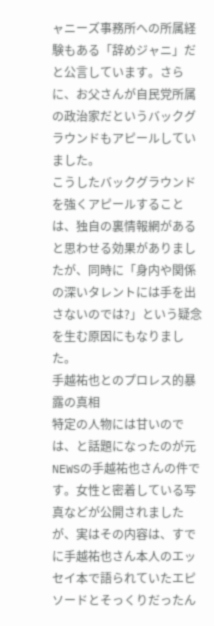ャニーズ事務所への所属経験もある「辞めジャニ」だと公言しています。さらに、お父さんが自民党所属の政治家だというバックグラウンドもアピールしていました。
こうしたバックグラウンドを強くアピールすることは、独自の裏情報網があると思わせる効果がありましたが、同時に「身内や関係の深いタレントには手を出さないのでは?」という疑念を生む原因にもなりました。
手越祐也とのプロレス的暴露の真相
特定の人物には甘いのでは、と話題になったのが元NEWSの手越祐也さんの件です。女性と密着している写真などが公開されましたが、実はその内容は、すでに手越祐也さん本人のエッセイ本で語られていたエピソードとそっくりだったん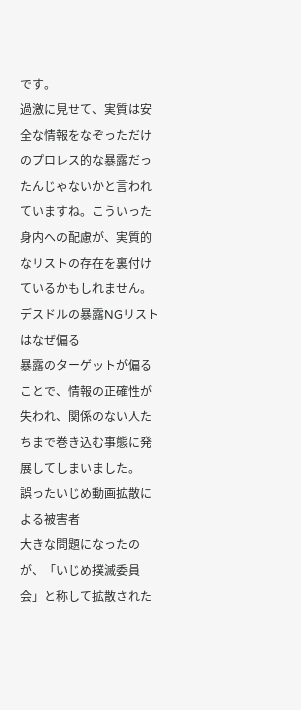です。
過激に見せて、実質は安全な情報をなぞっただけのプロレス的な暴露だったんじゃないかと言われていますね。こういった身内への配慮が、実質的なリストの存在を裏付けているかもしれません。
デスドルの暴露NGリストはなぜ偏る
暴露のターゲットが偏ることで、情報の正確性が失われ、関係のない人たちまで巻き込む事態に発展してしまいました。
誤ったいじめ動画拡散による被害者
大きな問題になったのが、「いじめ撲滅委員会」と称して拡散された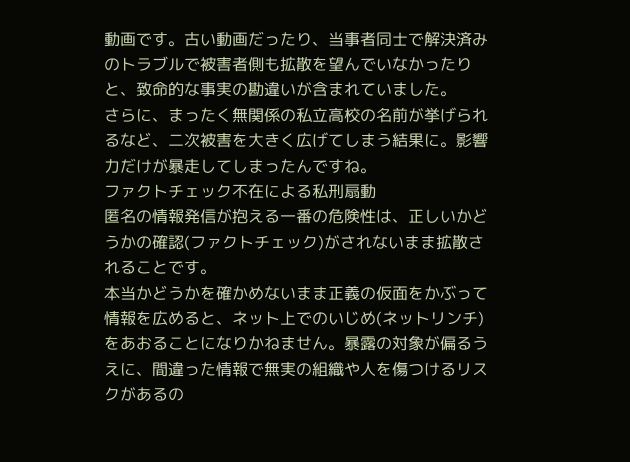動画です。古い動画だったり、当事者同士で解決済みのトラブルで被害者側も拡散を望んでいなかったりと、致命的な事実の勘違いが含まれていました。
さらに、まったく無関係の私立高校の名前が挙げられるなど、二次被害を大きく広げてしまう結果に。影響力だけが暴走してしまったんですね。
ファクトチェック不在による私刑扇動
匿名の情報発信が抱える一番の危険性は、正しいかどうかの確認(ファクトチェック)がされないまま拡散されることです。
本当かどうかを確かめないまま正義の仮面をかぶって情報を広めると、ネット上でのいじめ(ネットリンチ)をあおることになりかねません。暴露の対象が偏るうえに、間違った情報で無実の組織や人を傷つけるリスクがあるの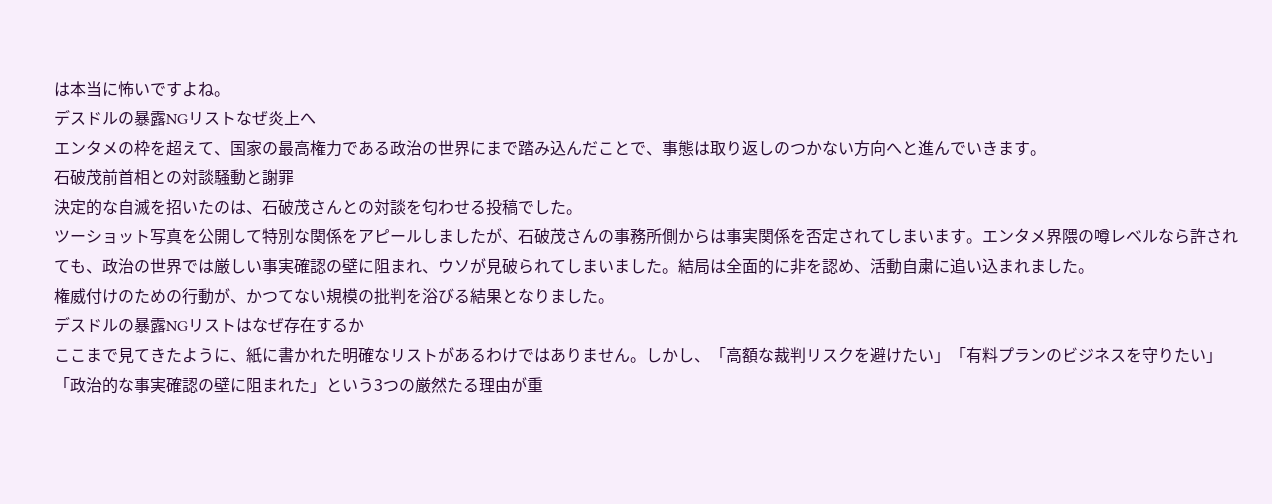は本当に怖いですよね。
デスドルの暴露NGリストなぜ炎上へ
エンタメの枠を超えて、国家の最高権力である政治の世界にまで踏み込んだことで、事態は取り返しのつかない方向へと進んでいきます。
石破茂前首相との対談騒動と謝罪
決定的な自滅を招いたのは、石破茂さんとの対談を匂わせる投稿でした。
ツーショット写真を公開して特別な関係をアピールしましたが、石破茂さんの事務所側からは事実関係を否定されてしまいます。エンタメ界隈の噂レベルなら許されても、政治の世界では厳しい事実確認の壁に阻まれ、ウソが見破られてしまいました。結局は全面的に非を認め、活動自粛に追い込まれました。
権威付けのための行動が、かつてない規模の批判を浴びる結果となりました。
デスドルの暴露NGリストはなぜ存在するか
ここまで見てきたように、紙に書かれた明確なリストがあるわけではありません。しかし、「高額な裁判リスクを避けたい」「有料プランのビジネスを守りたい」「政治的な事実確認の壁に阻まれた」という3つの厳然たる理由が重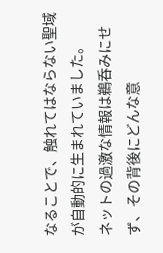なることで、触れてはならない聖域が自動的に生まれていました。
ネットの過激な情報は鵜呑みにせず、その背後にどんな意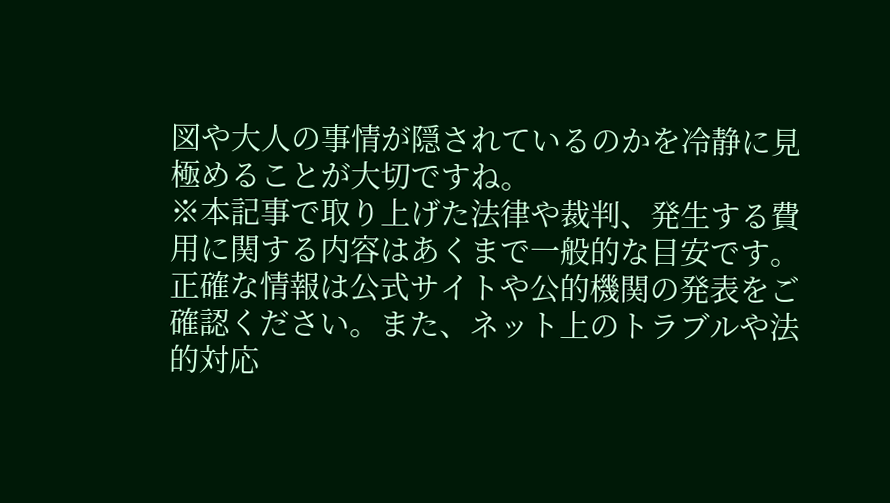図や大人の事情が隠されているのかを冷静に見極めることが大切ですね。
※本記事で取り上げた法律や裁判、発生する費用に関する内容はあくまで一般的な目安です。正確な情報は公式サイトや公的機関の発表をご確認ください。また、ネット上のトラブルや法的対応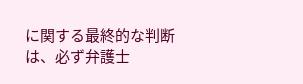に関する最終的な判断は、必ず弁護士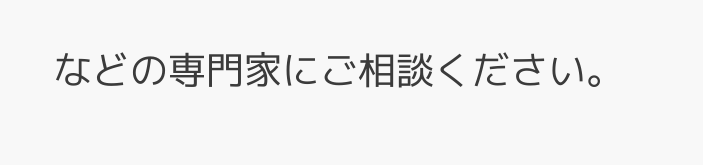などの専門家にご相談ください。